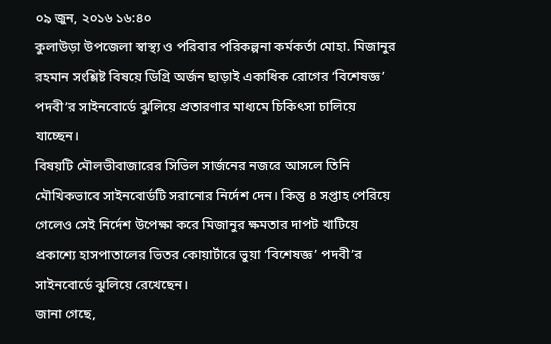০৯ জুন, ২০১৬ ১৬:৪০
কুলাউড়া উপজেলা স্বাস্থ্য ও পরিবার পরিকল্পনা কর্মকর্তা মোহা. মিজানুর রহমান সংশ্লিষ্ট বিষয়ে ডিগ্রি অর্জন ছাড়াই একাধিক রোগের ‘বিশেষজ্ঞ’ পদবী’র সাইনবোর্ডে ঝুলিয়ে প্রতারণার মাধ্যমে চিকিৎসা চালিয়ে যাচ্ছেন।
বিষয়টি মৌলভীবাজারের সিভিল সার্জনের নজরে আসলে তিনি মৌখিকভাবে সাইনবোর্ডটি সরানোর নির্দেশ দেন। কিন্তু ৪ সপ্তাহ পেরিয়ে গেলেও সেই নির্দেশ উপেক্ষা করে মিজানুর ক্ষমতার দাপট খাটিয়ে প্রকাশ্যে হাসপাতালের ভিতর কোয়ার্টারে ভুয়া ‘বিশেষজ্ঞ’ পদবী’র সাইনবোর্ডে ঝুলিয়ে রেখেছেন।
জানা গেছে,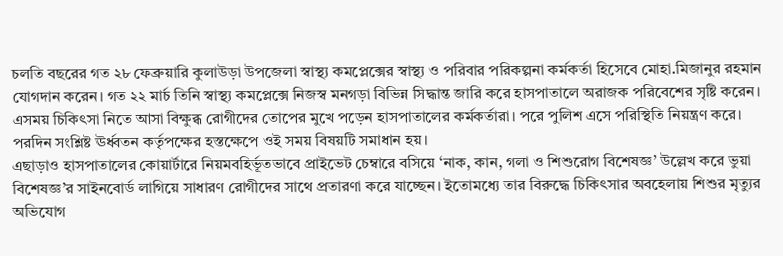চলতি বছরের গত ২৮ ফেব্রুয়ারি কুলাউড়া উপজেলা স্বাস্থ্য কমপ্লেক্সের স্বাস্থ্য ও পরিবার পরিকল্পনা কর্মকর্তা হিসেবে মোহা.মিজানুর রহমান যোগদান করেন। গত ২২ মার্চ তিনি স্বাস্থ্য কমপ্লেক্সে নিজস্ব মনগড়া বিভিন্ন সিদ্ধান্ত জারি করে হাসপাতালে অরাজক পরিবেশের সৃষ্টি করেন।
এসময় চিকিৎসা নিতে আসা বিক্ষুব্ধ রোগীদের তোপের মুখে পড়েন হাসপাতালের কর্মকর্তারা। পরে পুলিশ এসে পরিস্থিতি নিয়ন্ত্রণ করে। পরদিন সংশ্লিষ্ট ঊর্ধ্বতন কর্তৃপক্ষের হস্তক্ষেপে ওই সময় বিষয়টি সমাধান হয়।
এছাড়াও হাসপাতালের কোয়ার্টারে নিয়মবহির্ভূতভাবে প্রাইভেট চেম্বারে বসিয়ে ‘নাক, কান, গলা ও শিশুরোগ বিশেষজ্ঞ’ উল্লেখ করে ভুয়া বিশেষজ্ঞ’র সাইনবোর্ড লাগিয়ে সাধারণ রোগীদের সাথে প্রতারণা করে যাচ্ছেন। ইতোমধ্যে তার বিরুদ্ধে চিকিৎসার অবহেলায় শিশুর মৃত্যুর অভিযোগ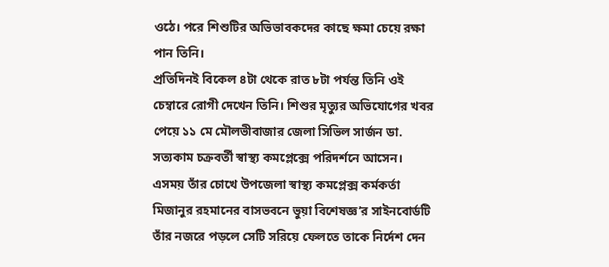ওঠে। পরে শিশুটির অভিভাবকদের কাছে ক্ষমা চেয়ে রক্ষা পান তিনি।
প্রতিদিনই বিকেল ৪টা থেকে রাত ৮টা পর্যন্ত তিনি ওই চেম্বারে রোগী দেখেন তিনি। শিশুর মৃত্যুর অভিযোগের খবর পেয়ে ১১ মে মৌলভীবাজার জেলা সিভিল সার্জন ডা. সত্যকাম চক্রবর্তী স্বাস্থ্য কমপ্লেক্সে পরিদর্শনে আসেন। এসময় তাঁর চোখে উপজেলা স্বাস্থ্য কমপ্লেক্স কর্মকর্তা মিজানুর রহমানের বাসভবনে ভুয়া বিশেষজ্ঞ’র সাইনবোর্ডটি তাঁর নজরে পড়লে সেটি সরিয়ে ফেলতে তাকে নির্দেশ দেন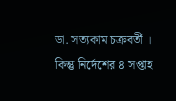ডা. সত্যকাম চক্রবর্তী ।
কিন্তু নির্দেশের ৪ সপ্তাহ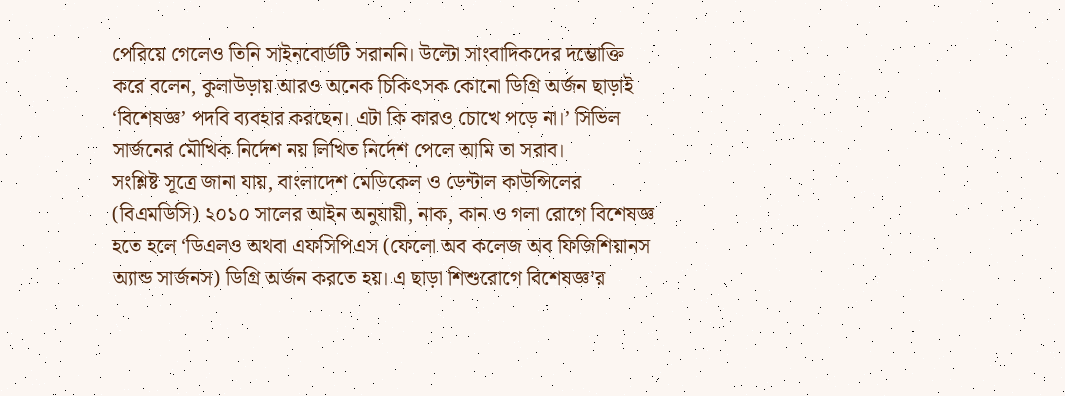পেরিয়ে গেলেও তিনি সাইনবোর্ডটি সরাননি। উল্টো সাংবাদিকদের দম্ভোক্তি করে বলেন, কুলাউড়ায় আরও অনেক চিকিৎসক কোনো ডিগ্রি অর্জন ছাড়াই ‘বিশেষজ্ঞ’ পদবি ব্যবহার করছেন। এটা কি কারও চোখে পড়ে না।’ সিভিল সার্জনের মৌখিক নির্দেশ নয় লিখিত নির্দেশ পেলে আমি তা সরাব।
সংশ্লিষ্ট সূত্রে জানা যায়, বাংলাদেশ মেডিকেল ও ডেন্টাল কাউন্সিলের (বিএমডিসি) ২০১০ সালের আইন অনুযায়ী, নাক, কান ও গলা রোগে বিশেষজ্ঞ হতে হলে ‘ডিএলও অথবা এফসিপিএস (ফেলো অব কলেজ অব ফিজিশিয়ানস অ্যান্ড সার্জনস) ডিগ্রি অর্জন করতে হয়। এ ছাড়া শিশুরোগে বিশেষজ্ঞ’র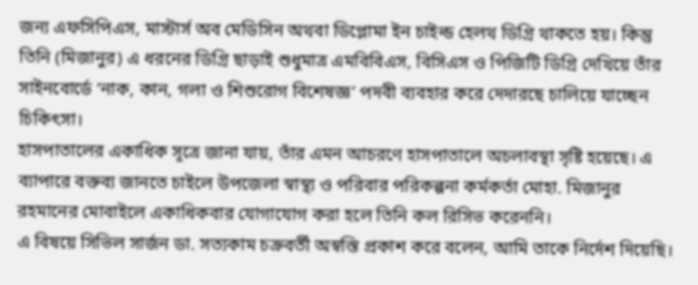জন্য এফসিপিএস, মাস্টার্স অব মেডিসিন অথবা ডিপ্লোমা ইন চাইল্ড হেলথ ডিগ্রি থাকতে হয়। কিন্তু তিনি (মিজানুর) এ ধরনের ডিগ্রি ছাড়াই শুধুমাত্র এমবিবিএস, বিসিএস ও পিজিটি ডিগ্রি দেখিয়ে তাঁর সাইনবোর্ডে ‘নাক, কান, গলা ও শিশুরোগ বিশেষজ্ঞ’ পদবী ব্যবহার করে দেদারছে চালিয়ে যাচ্ছেন চিকিৎসা।
হাসপাতালের একাধিক সূত্রে জানা যায়, তাঁর এমন আচরণে হাসপাতালে অচলাবস্থা সৃষ্টি হয়েছে। এ ব্যাপারে বক্তব্য জানতে চাইলে উপজেলা স্বাস্থ্য ও পরিবার পরিকল্পনা কর্মকর্তা মোহা. মিজানুর রহমানের মোবাইলে একাধিকবার যোগাযোগ করা হলে তিনি কল রিসিভ করেননি।
এ বিষয়ে সিভিল সার্জন ডা. সত্যকাম চক্রবর্তী অস্বস্তি প্রকাশ করে বলেন, আমি তাকে নির্দেশ দিয়েছি।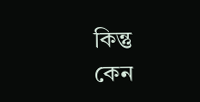কিন্তু কেন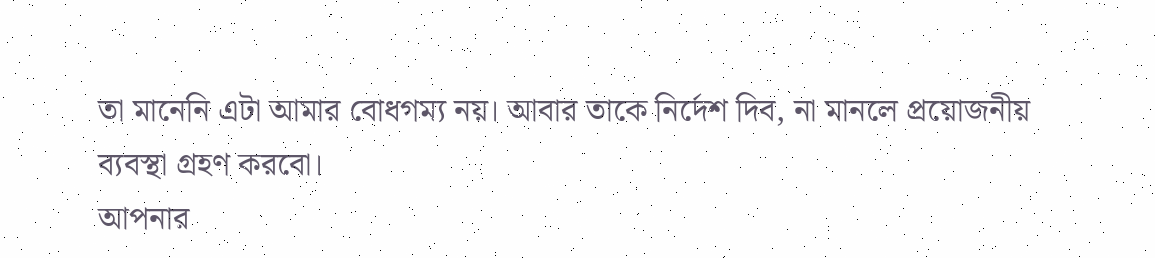তা মানেনি এটা আমার বোধগম্য নয়। আবার তাকে নির্দেশ দিব, না মানলে প্রয়োজনীয় ব্যবস্থা গ্রহণ করবো।
আপনার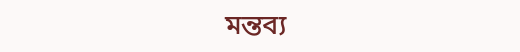মন্তব্য